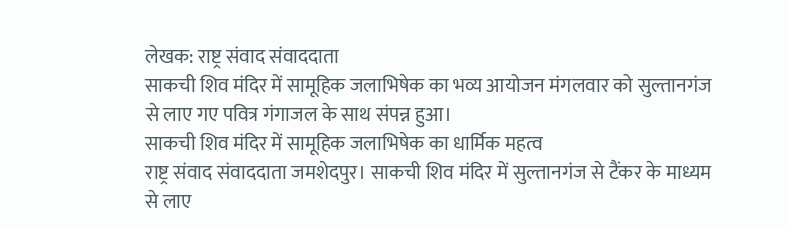लेखक: राष्ट्र संवाद संवाददाता
साकची शिव मंदिर में सामूहिक जलाभिषेक का भव्य आयोजन मंगलवार को सुल्तानगंज से लाए गए पवित्र गंगाजल के साथ संपन्न हुआ।
साकची शिव मंदिर में सामूहिक जलाभिषेक का धार्मिक महत्व
राष्ट्र संवाद संवाददाता जमशेदपुर। साकची शिव मंदिर में सुल्तानगंज से टैंकर के माध्यम से लाए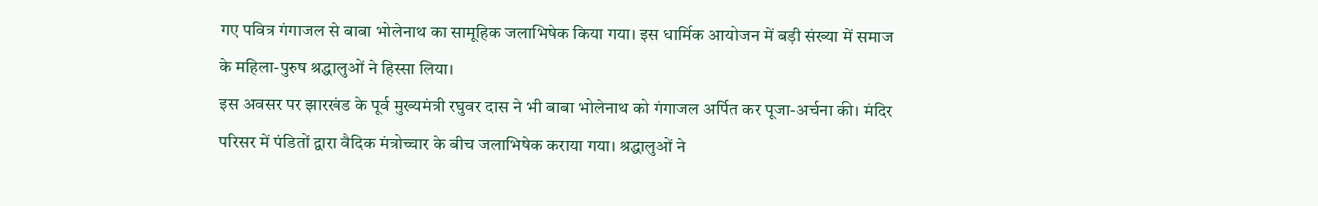गए पवित्र गंगाजल से बाबा भोलेनाथ का सामूहिक जलाभिषेक किया गया। इस धार्मिक आयोजन में बड़ी संख्या में समाज के महिला-पुरुष श्रद्धालुओं ने हिस्सा लिया।
इस अवसर पर झारखंड के पूर्व मुख्यमंत्री रघुवर दास ने भी बाबा भोलेनाथ को गंगाजल अर्पित कर पूजा-अर्चना की। मंदिर परिसर में पंडितों द्वारा वैदिक मंत्रोच्चार के बीच जलाभिषेक कराया गया। श्रद्धालुओं ने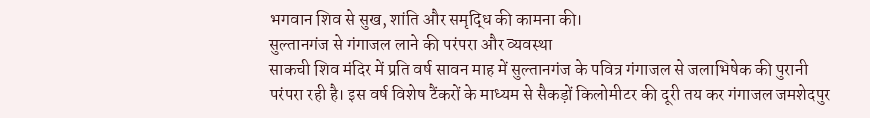भगवान शिव से सुख, शांति और समृद्धि की कामना की।
सुल्तानगंज से गंगाजल लाने की परंपरा और व्यवस्था
साकची शिव मंदिर में प्रति वर्ष सावन माह में सुल्तानगंज के पवित्र गंगाजल से जलाभिषेक की पुरानी परंपरा रही है। इस वर्ष विशेष टैंकरों के माध्यम से सैकड़ों किलोमीटर की दूरी तय कर गंगाजल जमशेदपुर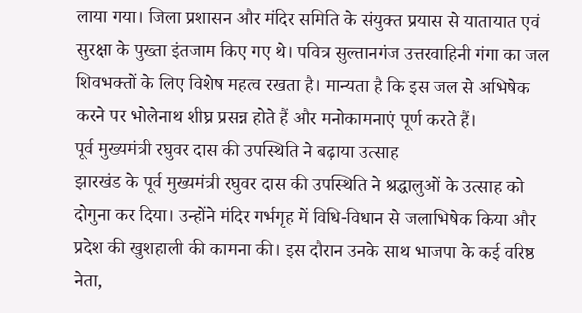लाया गया। जिला प्रशासन और मंदिर समिति के संयुक्त प्रयास से यातायात एवं सुरक्षा के पुख्ता इंतजाम किए गए थे। पवित्र सुल्तानगंज उत्तरवाहिनी गंगा का जल शिवभक्तों के लिए विशेष महत्व रखता है। मान्यता है कि इस जल से अभिषेक करने पर भोलेनाथ शीघ्र प्रसन्न होते हैं और मनोकामनाएं पूर्ण करते हैं।
पूर्व मुख्यमंत्री रघुवर दास की उपस्थिति ने बढ़ाया उत्साह
झारखंड के पूर्व मुख्यमंत्री रघुवर दास की उपस्थिति ने श्रद्धालुओं के उत्साह को दोगुना कर दिया। उन्होंने मंदिर गर्भगृह में विधि-विधान से जलाभिषेक किया और प्रदेश की खुशहाली की कामना की। इस दौरान उनके साथ भाजपा के कई वरिष्ठ नेता,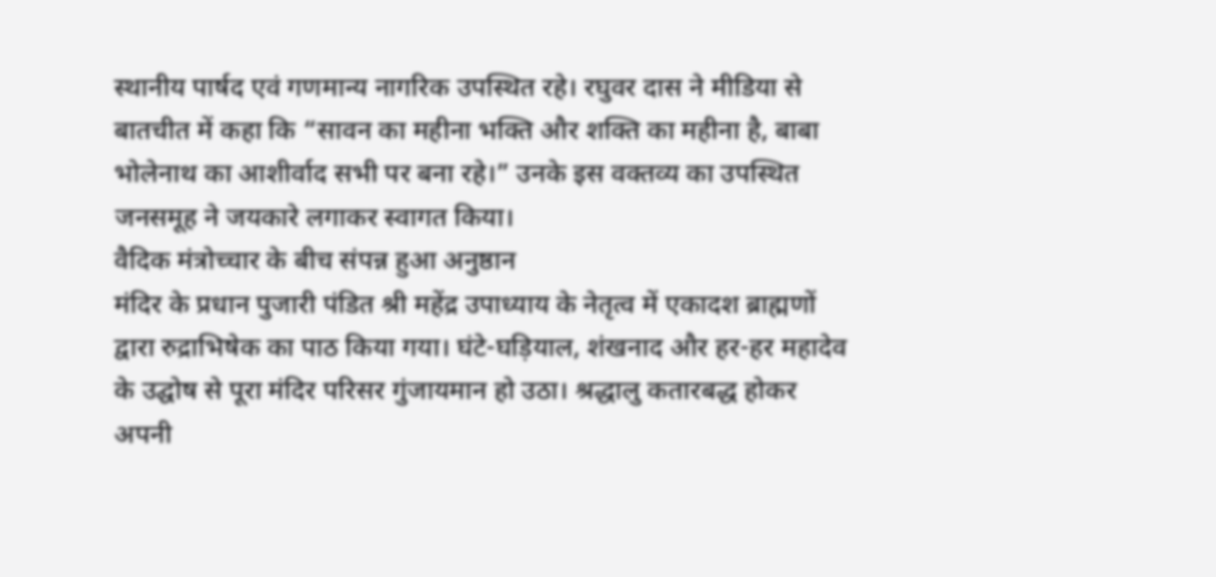स्थानीय पार्षद एवं गणमान्य नागरिक उपस्थित रहे। रघुवर दास ने मीडिया से बातचीत में कहा कि “सावन का महीना भक्ति और शक्ति का महीना है, बाबा भोलेनाथ का आशीर्वाद सभी पर बना रहे।” उनके इस वक्तव्य का उपस्थित जनसमूह ने जयकारे लगाकर स्वागत किया।
वैदिक मंत्रोच्चार के बीच संपन्न हुआ अनुष्ठान
मंदिर के प्रधान पुजारी पंडित श्री महेंद्र उपाध्याय के नेतृत्व में एकादश ब्राह्मणों द्वारा रुद्राभिषेक का पाठ किया गया। घंटे-घड़ियाल, शंखनाद और हर-हर महादेव के उद्घोष से पूरा मंदिर परिसर गुंजायमान हो उठा। श्रद्धालु कतारबद्ध होकर अपनी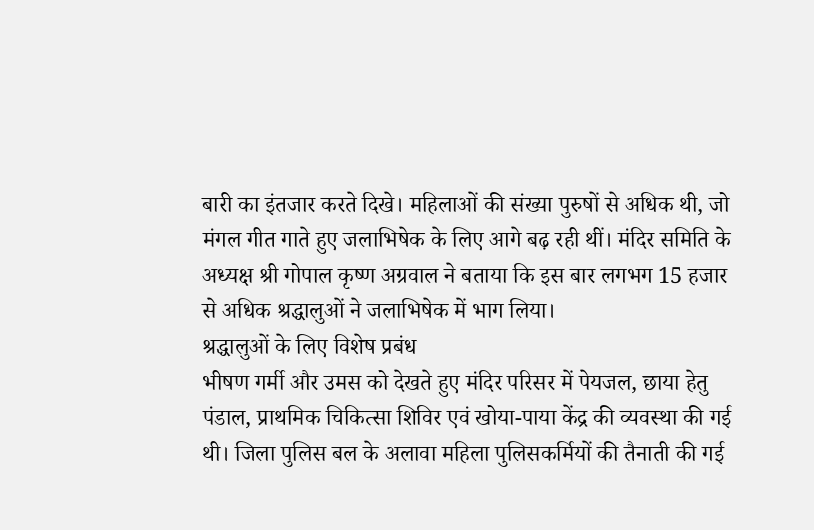बारी का इंतजार करते दिखे। महिलाओं की संख्या पुरुषों से अधिक थी, जो मंगल गीत गाते हुए जलाभिषेक के लिए आगे बढ़ रही थीं। मंदिर समिति के अध्यक्ष श्री गोपाल कृष्ण अग्रवाल ने बताया कि इस बार लगभग 15 हजार से अधिक श्रद्धालुओं ने जलाभिषेक में भाग लिया।
श्रद्धालुओं के लिए विशेष प्रबंध
भीषण गर्मी और उमस को देखते हुए मंदिर परिसर में पेयजल, छाया हेतु पंडाल, प्राथमिक चिकित्सा शिविर एवं खोया-पाया केंद्र की व्यवस्था की गई थी। जिला पुलिस बल के अलावा महिला पुलिसकर्मियों की तैनाती की गई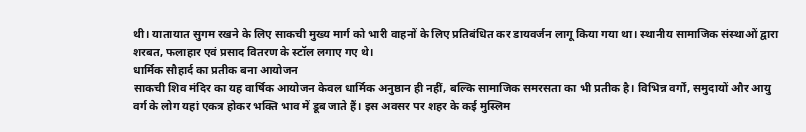थी। यातायात सुगम रखने के लिए साकची मुख्य मार्ग को भारी वाहनों के लिए प्रतिबंधित कर डायवर्जन लागू किया गया था। स्थानीय सामाजिक संस्थाओं द्वारा शरबत, फलाहार एवं प्रसाद वितरण के स्टॉल लगाए गए थे।
धार्मिक सौहार्द का प्रतीक बना आयोजन
साकची शिव मंदिर का यह वार्षिक आयोजन केवल धार्मिक अनुष्ठान ही नहीं, बल्कि सामाजिक समरसता का भी प्रतीक है। विभिन्न वर्गों, समुदायों और आयु वर्ग के लोग यहां एकत्र होकर भक्ति भाव में डूब जाते हैं। इस अवसर पर शहर के कई मुस्लिम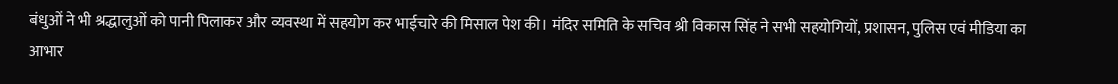बंधुओं ने भी श्रद्धालुओं को पानी पिलाकर और व्यवस्था में सहयोग कर भाईचारे की मिसाल पेश की। मंदिर समिति के सचिव श्री विकास सिंह ने सभी सहयोगियों, प्रशासन, पुलिस एवं मीडिया का आभार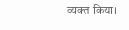व्यक्त किया।